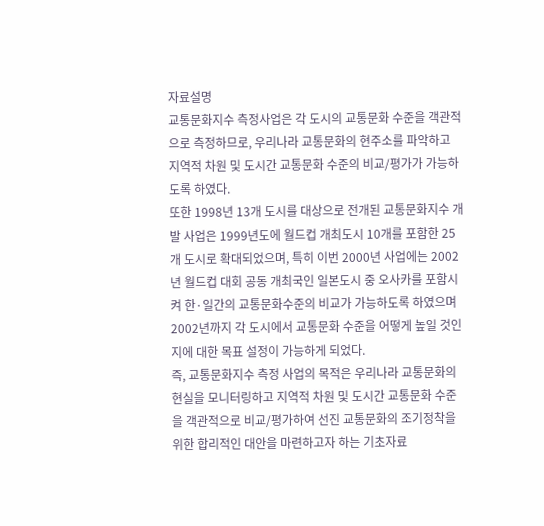자료설명
교통문화지수 측정사업은 각 도시의 교통문화 수준을 객관적으로 측정하므로, 우리나라 교통문화의 현주소를 파악하고 지역적 차원 및 도시간 교통문화 수준의 비교/평가가 가능하도록 하였다.
또한 1998년 13개 도시를 대상으로 전개된 교통문화지수 개발 사업은 1999년도에 월드컵 개최도시 10개를 포함한 25개 도시로 확대되었으며, 특히 이번 2000년 사업에는 2002년 월드컵 대회 공동 개최국인 일본도시 중 오사카를 포함시켜 한·일간의 교통문화수준의 비교가 가능하도록 하였으며 2002년까지 각 도시에서 교통문화 수준을 어떻게 높일 것인지에 대한 목표 설정이 가능하게 되었다.
즉, 교통문화지수 측정 사업의 목적은 우리나라 교통문화의 현실을 모니터링하고 지역적 차원 및 도시간 교통문화 수준을 객관적으로 비교/평가하여 선진 교통문화의 조기정착을 위한 합리적인 대안을 마련하고자 하는 기초자료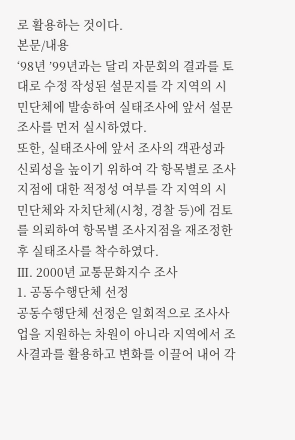로 활용하는 것이다.
본문/내용
‘98년 ’99년과는 달리 자문회의 결과를 토대로 수정 작성된 설문지를 각 지역의 시민단체에 발송하여 실태조사에 앞서 설문조사를 먼저 실시하였다.
또한, 실태조사에 앞서 조사의 객관성과 신뢰성을 높이기 위하여 각 항목별로 조사지점에 대한 적정성 여부를 각 지역의 시민단체와 자치단체(시청, 경찰 등)에 검토를 의뢰하여 항목별 조사지점을 재조정한 후 실태조사를 착수하였다.
Ⅲ. 2000년 교통문화지수 조사
1. 공동수행단체 선정
공동수행단체 선정은 일회적으로 조사사업을 지원하는 차원이 아니라 지역에서 조사결과를 활용하고 변화를 이끌어 내어 각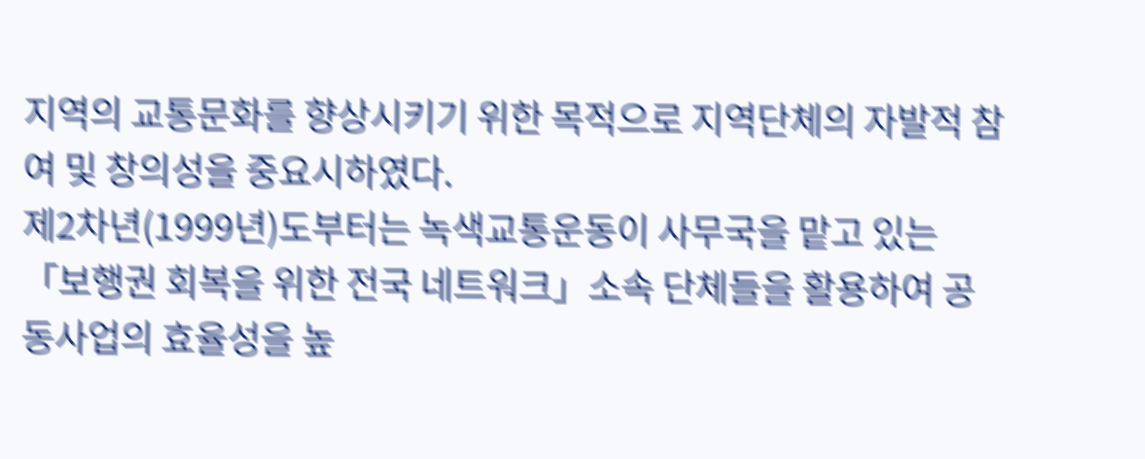지역의 교통문화를 향상시키기 위한 목적으로 지역단체의 자발적 참여 및 창의성을 중요시하였다.
제2차년(1999년)도부터는 녹색교통운동이 사무국을 맡고 있는「보행권 회복을 위한 전국 네트워크」소속 단체들을 활용하여 공동사업의 효율성을 높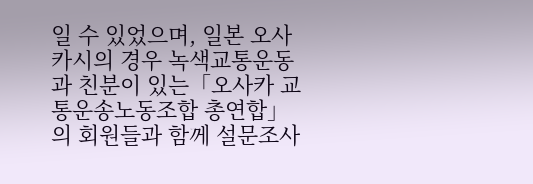일 수 있었으며, 일본 오사카시의 경우 녹색교통운동과 친분이 있는「오사카 교통운송노동조합 총연합」의 회원들과 함께 설문조사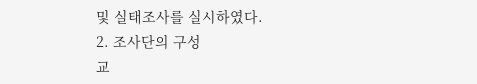및 실태조사를 실시하였다.
2. 조사단의 구성
교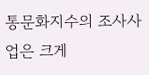통문화지수의 조사사업은 크게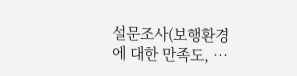설문조사(보행환경에 대한 만족도, …